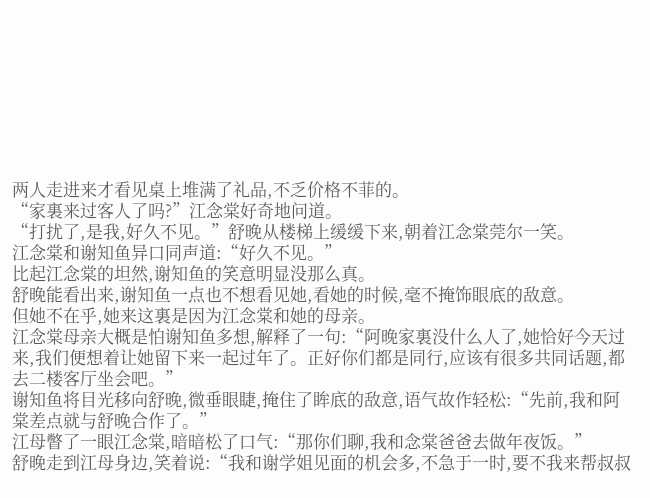两人走进来才看见桌上堆满了礼品,不乏价格不菲的。
“家裏来过客人了吗?”江念棠好奇地问道。
“打扰了,是我,好久不见。”舒晚从楼梯上缓缓下来,朝着江念棠莞尔一笑。
江念棠和谢知鱼异口同声道:“好久不见。”
比起江念棠的坦然,谢知鱼的笑意明显没那么真。
舒晚能看出来,谢知鱼一点也不想看见她,看她的时候,毫不掩饰眼底的敌意。
但她不在乎,她来这裏是因为江念棠和她的母亲。
江念棠母亲大概是怕谢知鱼多想,解释了一句:“阿晚家裏没什么人了,她恰好今天过来,我们便想着让她留下来一起过年了。正好你们都是同行,应该有很多共同话题,都去二楼客厅坐会吧。”
谢知鱼将目光移向舒晚,微垂眼睫,掩住了眸底的敌意,语气故作轻松:“先前,我和阿棠差点就与舒晚合作了。”
江母瞥了一眼江念棠,暗暗松了口气:“那你们聊,我和念棠爸爸去做年夜饭。”
舒晚走到江母身边,笑着说:“我和谢学姐见面的机会多,不急于一时,要不我来帮叔叔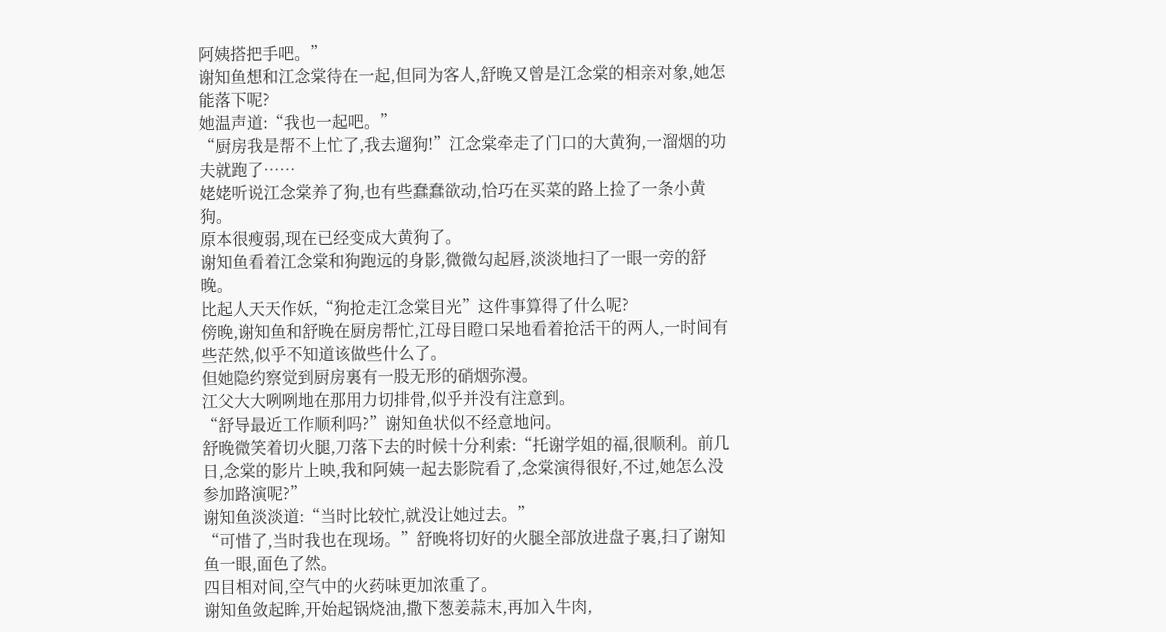阿姨搭把手吧。”
谢知鱼想和江念棠待在一起,但同为客人,舒晚又曾是江念棠的相亲对象,她怎能落下呢?
她温声道:“我也一起吧。”
“厨房我是帮不上忙了,我去遛狗!”江念棠牵走了门口的大黄狗,一溜烟的功夫就跑了……
姥姥听说江念棠养了狗,也有些蠢蠢欲动,恰巧在买菜的路上捡了一条小黄狗。
原本很瘦弱,现在已经变成大黄狗了。
谢知鱼看着江念棠和狗跑远的身影,微微勾起唇,淡淡地扫了一眼一旁的舒晚。
比起人天天作妖,“狗抢走江念棠目光”这件事算得了什么呢?
傍晚,谢知鱼和舒晚在厨房帮忙,江母目瞪口呆地看着抢活干的两人,一时间有些茫然,似乎不知道该做些什么了。
但她隐约察觉到厨房裏有一股无形的硝烟弥漫。
江父大大咧咧地在那用力切排骨,似乎并没有注意到。
“舒导最近工作顺利吗?”谢知鱼状似不经意地问。
舒晚微笑着切火腿,刀落下去的时候十分利索:“托谢学姐的福,很顺利。前几日,念棠的影片上映,我和阿姨一起去影院看了,念棠演得很好,不过,她怎么没参加路演呢?”
谢知鱼淡淡道:“当时比较忙,就没让她过去。”
“可惜了,当时我也在现场。”舒晚将切好的火腿全部放进盘子裏,扫了谢知鱼一眼,面色了然。
四目相对间,空气中的火药味更加浓重了。
谢知鱼敛起眸,开始起锅烧油,撒下葱姜蒜末,再加入牛肉,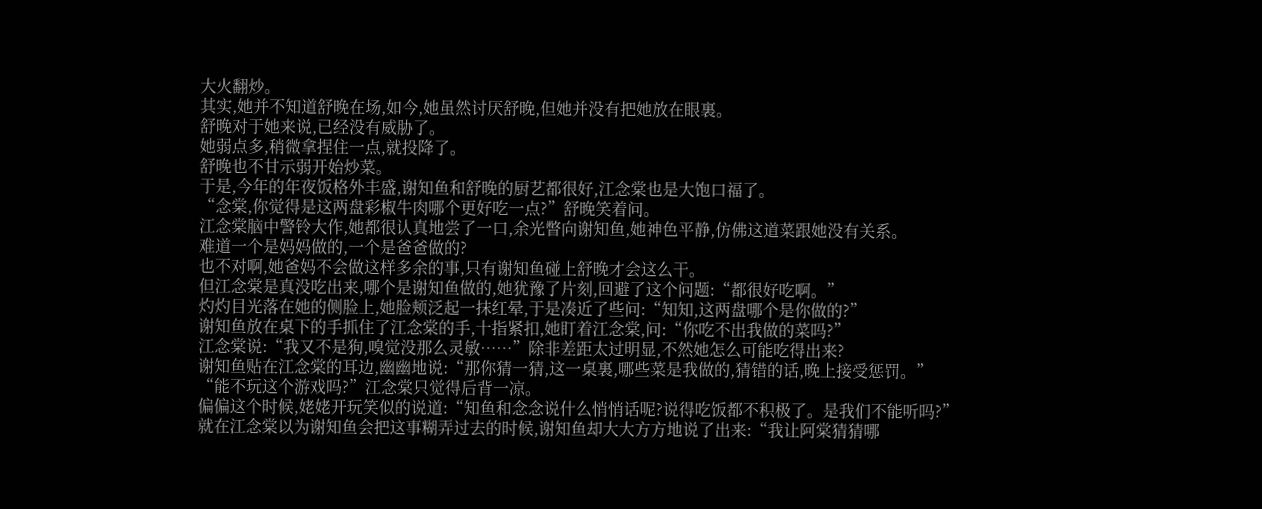大火翻炒。
其实,她并不知道舒晚在场,如今,她虽然讨厌舒晚,但她并没有把她放在眼裏。
舒晚对于她来说,已经没有威胁了。
她弱点多,稍微拿捏住一点,就投降了。
舒晚也不甘示弱开始炒菜。
于是,今年的年夜饭格外丰盛,谢知鱼和舒晚的厨艺都很好,江念棠也是大饱口福了。
“念棠,你觉得是这两盘彩椒牛肉哪个更好吃一点?”舒晚笑着问。
江念棠脑中警铃大作,她都很认真地尝了一口,余光瞥向谢知鱼,她神色平静,仿佛这道菜跟她没有关系。
难道一个是妈妈做的,一个是爸爸做的?
也不对啊,她爸妈不会做这样多余的事,只有谢知鱼碰上舒晚才会这么干。
但江念棠是真没吃出来,哪个是谢知鱼做的,她犹豫了片刻,回避了这个问题:“都很好吃啊。”
灼灼目光落在她的侧脸上,她脸颊泛起一抹红晕,于是凑近了些问:“知知,这两盘哪个是你做的?”
谢知鱼放在桌下的手抓住了江念棠的手,十指紧扣,她盯着江念棠,问:“你吃不出我做的菜吗?”
江念棠说:“我又不是狗,嗅觉没那么灵敏……”除非差距太过明显,不然她怎么可能吃得出来?
谢知鱼贴在江念棠的耳边,幽幽地说:“那你猜一猜,这一桌裏,哪些菜是我做的,猜错的话,晚上接受惩罚。”
“能不玩这个游戏吗?”江念棠只觉得后背一凉。
偏偏这个时候,姥姥开玩笑似的说道:“知鱼和念念说什么悄悄话呢?说得吃饭都不积极了。是我们不能听吗?”
就在江念棠以为谢知鱼会把这事糊弄过去的时候,谢知鱼却大大方方地说了出来:“我让阿棠猜猜哪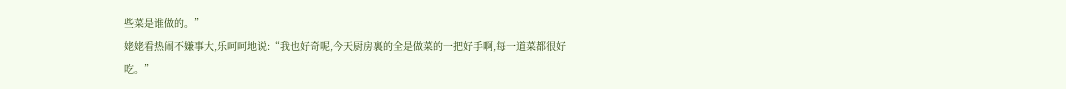些菜是谁做的。”
姥姥看热闹不嫌事大,乐呵呵地说:“我也好奇呢,今天厨房裏的全是做菜的一把好手啊,每一道菜都很好吃。”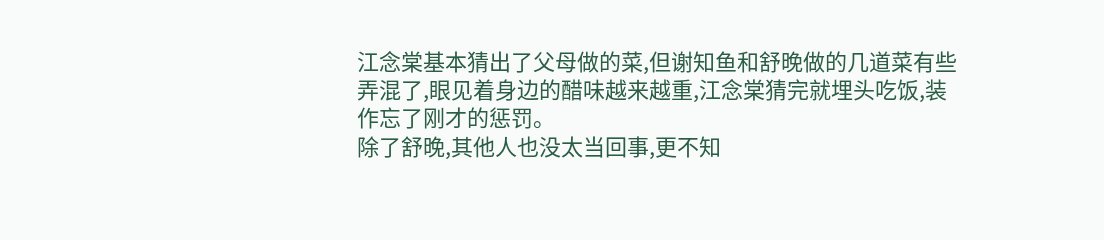江念棠基本猜出了父母做的菜,但谢知鱼和舒晚做的几道菜有些弄混了,眼见着身边的醋味越来越重,江念棠猜完就埋头吃饭,装作忘了刚才的惩罚。
除了舒晚,其他人也没太当回事,更不知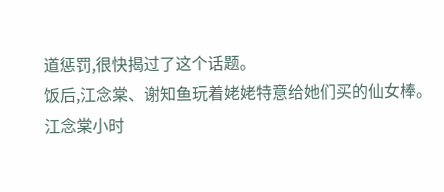道惩罚,很快揭过了这个话题。
饭后,江念棠、谢知鱼玩着姥姥特意给她们买的仙女棒。
江念棠小时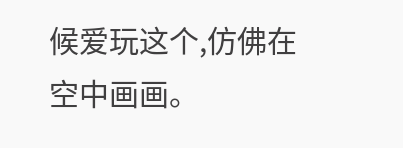候爱玩这个,仿佛在空中画画。